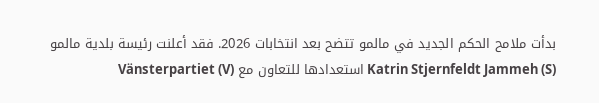بدأت ملامح الحكم الجديد في مالمو تتضح بعد انتخابات 2026. فقد أعلنت رئيسة بلدية مالمو Katrin Stjernfeldt Jammeh (S) استعدادها للتعاون مع Vänsterpartiet (V)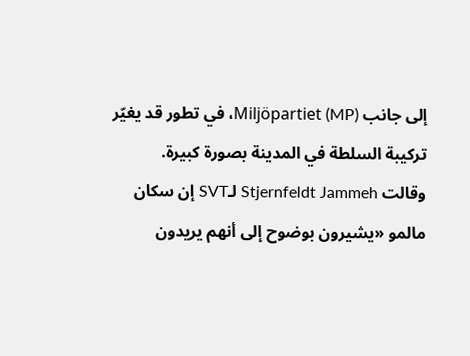إلى جانب Miljöpartiet (MP)، في تطور قد يغيّر تركيبة السلطة في المدينة بصورة كبيرة.
وقالت Stjernfeldt Jammeh لـSVT إن سكان مالمو «يشيرون بوضوح إلى أنهم يريدون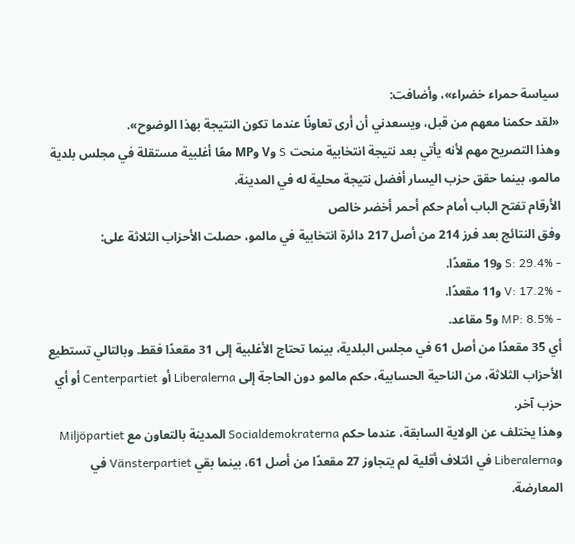سياسة حمراء خضراء»، وأضافت:
«لقد حكمنا معهم من قبل، ويسعدني أن أرى تعاونًا عندما تكون النتيجة بهذا الوضوح».
وهذا التصريح مهم لأنه يأتي بعد نتيجة انتخابية منحت S وV وMP معًا أغلبية مستقلة في مجلس بلدية مالمو، بينما حقق حزب اليسار أفضل نتيجة محلية له في المدينة.
الأرقام تفتح الباب أمام حكم أحمر أخضر خالص
وفق النتائج بعد فرز 214 من أصل 217 دائرة انتخابية في مالمو، حصلت الأحزاب الثلاثة على:
- S: 29.4% و19 مقعدًا.
- V: 17.2% و11 مقعدًا.
- MP: 8.5% و5 مقاعد.
أي 35 مقعدًا من أصل 61 في مجلس البلدية، بينما تحتاج الأغلبية إلى 31 مقعدًا فقط. وبالتالي تستطيع الأحزاب الثلاثة، من الناحية الحسابية، حكم مالمو دون الحاجة إلى Liberalerna أو Centerpartiet أو أي حزب آخر.
وهذا يختلف عن الولاية السابقة، عندما حكم Socialdemokraterna المدينة بالتعاون مع Miljöpartiet وLiberalerna في ائتلاف أقلية لم يتجاوز 27 مقعدًا من أصل 61، بينما بقي Vänsterpartiet في المعارضة.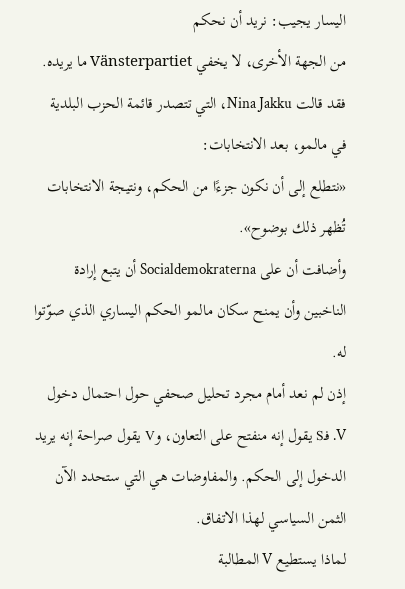اليسار يجيب: نريد أن نحكم
من الجهة الأخرى، لا يخفي Vänsterpartiet ما يريده. فقد قالت Nina Jakku، التي تتصدر قائمة الحزب البلدية في مالمو، بعد الانتخابات:
«نتطلع إلى أن نكون جزءًا من الحكم، ونتيجة الانتخابات تُظهر ذلك بوضوح».
وأضافت أن على Socialdemokraterna أن يتبع إرادة الناخبين وأن يمنح سكان مالمو الحكم اليساري الذي صوّتوا له.
إذن لم نعد أمام مجرد تحليل صحفي حول احتمال دخول V. فـS يقول إنه منفتح على التعاون، وV يقول صراحة إنه يريد الدخول إلى الحكم. والمفاوضات هي التي ستحدد الآن الثمن السياسي لهذا الاتفاق.
لماذا يستطيع V المطالبة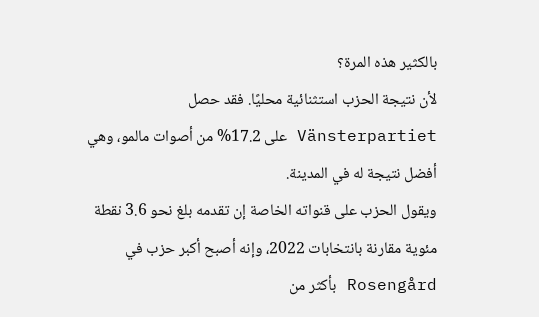بالكثير هذه المرة؟
لأن نتيجة الحزب استثنائية محليًا. فقد حصل Vänsterpartiet على 17.2% من أصوات مالمو، وهي أفضل نتيجة له في المدينة.
ويقول الحزب على قنواته الخاصة إن تقدمه بلغ نحو 3.6 نقطة مئوية مقارنة بانتخابات 2022، وإنه أصبح أكبر حزب في Rosengård بأكثر من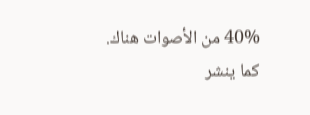40% من الأصوات هناك.
كما ينشر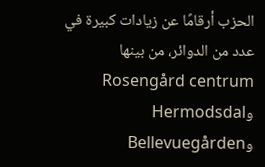الحزب أرقامًا عن زيادات كبيرة في عدد من الدوائر، من بينها Rosengård centrum وHermodsdal وBellevuegården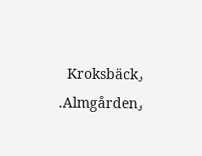وKroksbäck وAlmgården.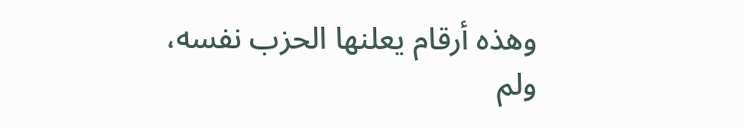وهذه أرقام يعلنها الحزب نفسه، ولم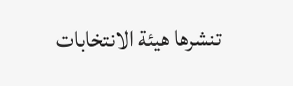تنشرها هيئة الانتخابات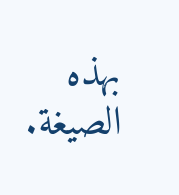بهذه الصيغة.